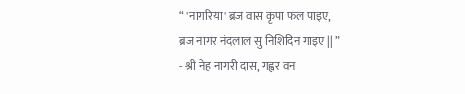“ 'नागरिया' ब्रज वास कृपा फल पाइए,
ब्रज नागर नंदलाल सु निशिदिन गाइए || ”
- श्री नेह नागरी दास, गह्वर वन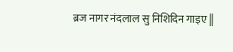ब्रज नागर नंदलाल सु निशिदिन गाइए ||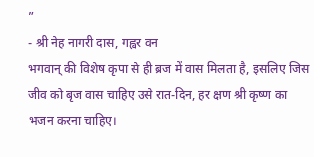”
- श्री नेह नागरी दास, गह्वर वन
भगवान् की विशेष कृपा से ही ब्रज में वास मिलता है, इसलिए जिस जीव को बृज वास चाहिए उसे रात-दिन, हर क्षण श्री कृष्ण का भजन करना चाहिए।